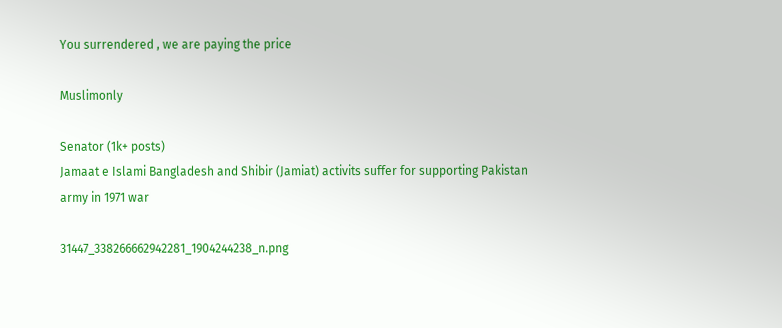You surrendered , we are paying the price

Muslimonly

Senator (1k+ posts)
Jamaat e Islami Bangladesh and Shibir (Jamiat) activits suffer for supporting Pakistan army in 1971 war

31447_338266662942281_1904244238_n.png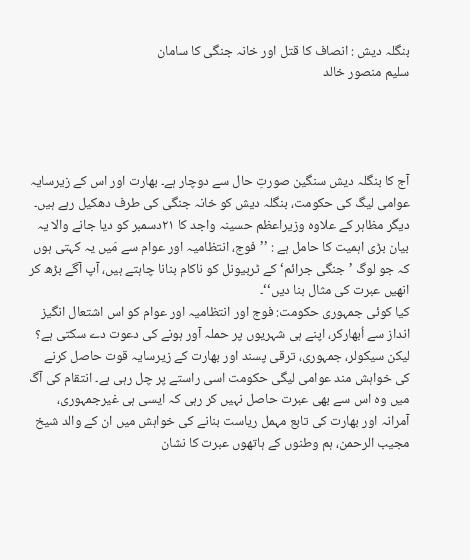بنگلہ دیش : انصاف کا قتل اور خانہ جنگی کا سامان
سلیم منصور خالد




آج کا بنگلہ دیش سنگین صورتِ حال سے دوچار ہے۔ بھارت اور اس کے زیرسایہ عوامی لیگ کی حکومت، بنگلہ دیش کو خانہ جنگی کی طرف دھکیل رہے ہیں۔ دیگر مظاہر کے علاوہ وزیراعظم حسینہ واجد کا ۲۱دسمبر کو دیا جانے والا یہ بیان بڑی اہمیت کا حامل ہے : ’’فوج، انتظامیہ اور عوام سے مَیں یہ کہتی ہوں کہ جو لوگ ’جنگی جرائم‘ کے ٹربیونل کو ناکام بنانا چاہتے ہیں، آپ آگے بڑھ کر انھیں عبرت کی مثال بنا دیں‘‘۔
کیا کوئی جمہوری حکومت: فوج اور انتظامیہ اور عوام کو اس اشتعال انگیز انداز سے اُبھارکر، اپنے ہی شہریوں پر حملہ آور ہونے کی دعوت دے سکتی ہے؟ لیکن سیکولر، جمہوری، ترقی پسند اور بھارت کے زیرسایہ قوت حاصل کرنے کی خواہش مند عوامی لیگی حکومت اسی راستے پر چل رہی ہے۔ انتقام کی آگ میں وہ اس سے بھی عبرت حاصل نہیں کر رہی کہ ایسی ہی غیرجمہوری، آمرانہ اور بھارت کی تابع مہمل ریاست بنانے کی خواہش میں ان کے والد شیخ مجیب الرحمن، ہم وطنوں کے ہاتھوں عبرت کا نشان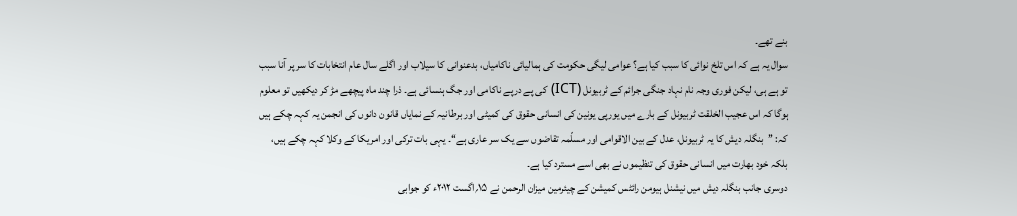بنے تھے۔
سوال یہ ہے کہ اس تلخ نوائی کا سبب کیا ہے؟ عوامی لیگی حکومت کی ہمالیائی ناکامیاں، بدعنوانی کا سیلاب اور اگلے سال عام انتخابات کا سر پر آنا سبب تو ہے ہی، لیکن فوری وجہ نام نہاد جنگی جرائم کے ٹربیونل (ICT) کی پے درپے ناکامی اور جگ ہنسائی ہے۔ ذرا چند ماہ پیچھے مڑ کر دیکھیں تو معلوم ہوگا کہ اس عجیب الخلقت ٹربیونل کے بارے میں یورپی یونین کی انسانی حقوق کی کمیٹی اور برطانیہ کے نمایاں قانون دانوں کی انجمن یہ کہہ چکے ہیں کہ: ’’بنگلہ دیش کا یہ ٹربیونل، عدل کے بین الاقوامی اور مسلّمہ تقاضوں سے یک سر عاری ہے‘‘۔ یہی بات ترکی اور امریکا کے وکلا کہہ چکے ہیں، بلکہ خود بھارت میں انسانی حقوق کی تنظیموں نے بھی اسے مسترد کیا ہے۔
دوسری جانب بنگلہ دیش میں نیشنل ہیومن رائٹس کمیشن کے چیئرمین میزان الرحمن نے ۱۵؍اگست ۲۰۱۲ء کو جوابی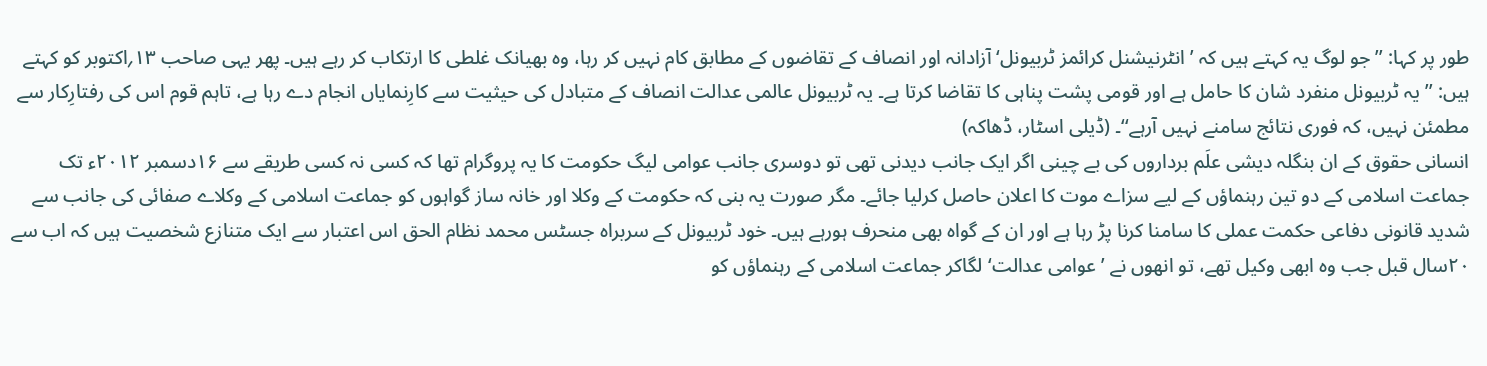طور پر کہا: ’’جو لوگ یہ کہتے ہیں کہ ’انٹرنیشنل کرائمز ٹربیونل‘ آزادانہ اور انصاف کے تقاضوں کے مطابق کام نہیں کر رہا، وہ بھیانک غلطی کا ارتکاب کر رہے ہیں۔ پھر یہی صاحب ۱۳؍اکتوبر کو کہتے ہیں: ’’یہ ٹربیونل منفرد شان کا حامل ہے اور قومی پشت پناہی کا تقاضا کرتا ہے۔ یہ ٹربیونل عالمی عدالت انصاف کے متبادل کی حیثیت سے کارِنمایاں انجام دے رہا ہے، تاہم قوم اس کی رفتارِکار سے مطمئن نہیں، کہ فوری نتائج سامنے نہیں آرہے‘‘۔ (ڈیلی اسٹار، ڈھاکہ)
انسانی حقوق کے ان بنگلہ دیشی علَم برداروں کی بے چینی اگر ایک جانب دیدنی تھی تو دوسری جانب عوامی لیگ حکومت کا یہ پروگرام تھا کہ کسی نہ کسی طریقے سے ۱۶دسمبر ۲۰۱۲ء تک جماعت اسلامی کے دو تین رہنماؤں کے لیے سزاے موت کا اعلان حاصل کرلیا جائے۔ مگر صورت یہ بنی کہ حکومت کے وکلا اور خانہ ساز گواہوں کو جماعت اسلامی کے وکلاے صفائی کی جانب سے شدید قانونی دفاعی حکمت عملی کا سامنا کرنا پڑ رہا ہے اور ان کے گواہ بھی منحرف ہورہے ہیں۔ خود ٹربیونل کے سربراہ جسٹس محمد نظام الحق اس اعتبار سے ایک متنازع شخصیت ہیں کہ اب سے ۲۰سال قبل جب وہ ابھی وکیل تھے، تو انھوں نے ’عوامی عدالت‘ لگاکر جماعت اسلامی کے رہنماؤں کو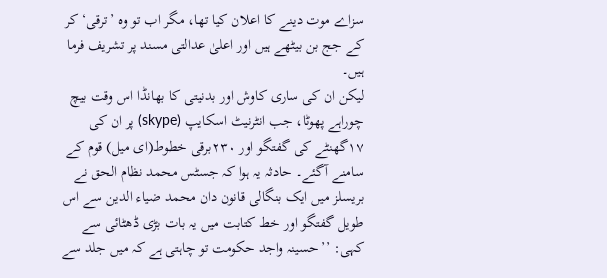سزاے موت دینے کا اعلان کیا تھا، مگر اب تو وہ ’ترقی‘ کر کے جج بن بیٹھے ہیں اور اعلیٰ عدالتی مسند پر تشریف فرما ہیں۔
لیکن ان کی ساری کاوش اور بدنیتی کا بھانڈا اس وقت بیچ چوراہے پھوٹا، جب انٹرنیٹ اسکایپ (skype) پر ان کی ۱۷گھنٹے کی گفتگو اور ۲۳۰برقی خطوط(ای میل) قوم کے سامنے آگئے۔ حادثہ یہ ہوا کہ جسٹس محمد نظام الحق نے بریسلز میں ایک بنگالی قانون دان محمد ضیاء الدین سے اس طویل گفتگو اور خط کتابت میں یہ بات بڑی ڈھٹائی سے کہی: ’’حسینہ واجد حکومت تو چاہتی ہے کہ میں جلد سے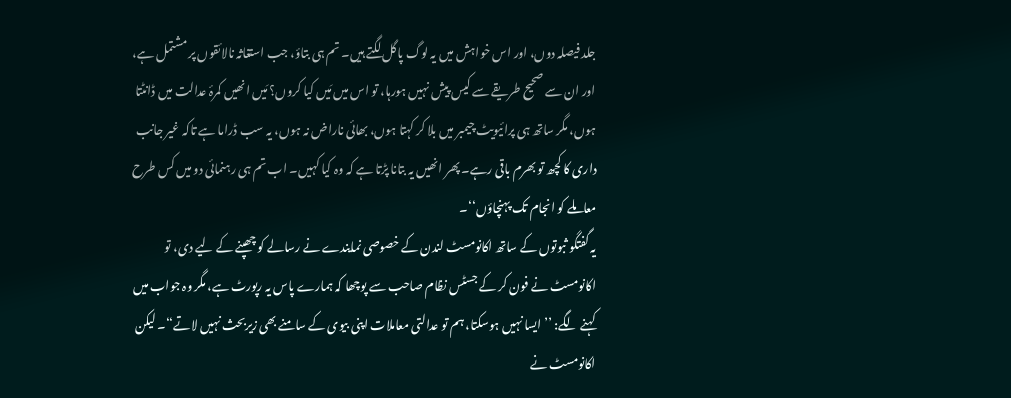جلد فیصلہ دوں، اور اس خواہش میں یہ لوگ پاگل لگتے ہیں۔ تم ہی بتاؤ، جب استغاثہ نالائقوں پر مشتمل ہے، اور ان سے صحیح طریقے سے کیس پیش نہیں ہورہا، تو اس میں مَیں کیا کروں؟ مَیں انھیں کمرۂ عدالت میں ڈانٹتا ہوں، مگر ساتھ ہی پرائیویٹ چیمبر میں بلا کر کہتا ہوں، بھائی ناراض نہ ہوں، یہ سب ڈراما ہے تاکہ غیر جانب داری کا کچھ تو بھرم باقی رہے۔ پھر انھیں یہ بتانا پڑتا ہے کہ وہ کیا کہیں۔ اب تم ہی رہنمائی دو میں کس طرح معاملے کو انجام تک پہنچاؤں‘‘۔
یہ گفتگو ثبوتوں کے ساتھ اکانومسٹ لندن کے خصوصی نمایندے نے رسالے کو چھپنے کے لیے دی، تو اکانومسٹ نے فون کر کے جسٹس نظام صاحب سے پوچھا کہ ہمارے پاس یہ رپورٹ ہے، مگر وہ جواب میں کہنے لگے: ’’ایسا نہیں ہوسکتا، ہم تو عدالتی معاملات اپنی بیوی کے سامنے بھی زیربحث نہیں لاتے‘‘۔ لیکن اکانومسٹ نے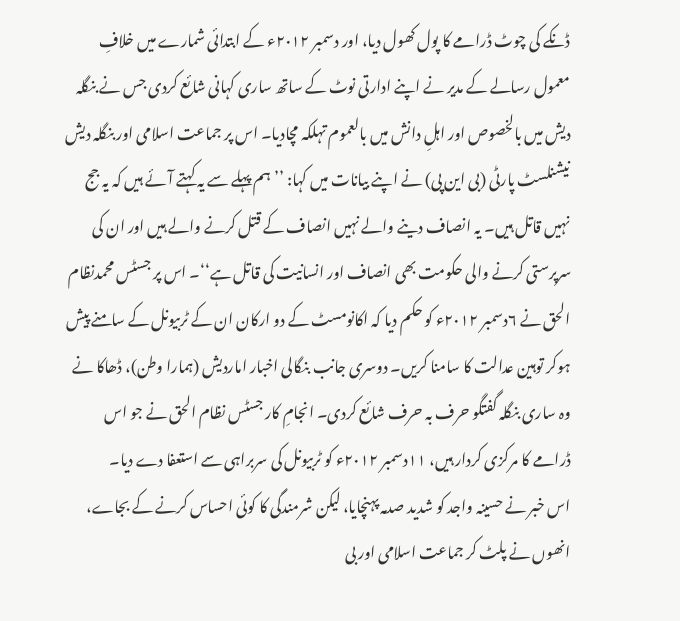ڈنکے کی چوٹ ڈرامے کا پول کھول دیا، اور دسمبر ۲۰۱۲ء کے ابتدائی شمارے میں خلافِ معمول رسالے کے مدیر نے اپنے ادارتی نوٹ کے ساتھ ساری کہانی شائع کردی جس نے بنگلہ دیش میں بالخصوص اور اہلِ دانش میں بالعموم تہلکہ مچادیا۔ اس پر جماعت اسلامی اور بنگلہ دیش نیشنلسٹ پارٹی (بی این پی) نے اپنے بیانات میں کہا: ’’ہم پہلے سے یہ کہتے آئے ہیں کہ یہ جج نہیں قاتل ہیں۔ یہ انصاف دینے والے نہیں انصاف کے قتل کرنے والے ہیں اور ان کی سرپرستی کرنے والی حکومت بھی انصاف اور انسانیت کی قاتل ہے‘‘۔ اس پر جسٹس محمدنظام الحق نے ۶دسمبر ۲۰۱۲ء کو حکم دیا کہ اکانومسٹ کے دو ارکان ان کے ٹربیونل کے سامنے پیش ہوکر توہین عدالت کا سامنا کریں۔ دوسری جانب بنگالی اخبار اماردیش (ہمارا وطن)، ڈھاکا نے وہ ساری بنگلہ گفتگو حرف بہ حرف شائع کردی۔ انجامِ کار جسٹس نظام الحق نے جو اس ڈرامے کا مرکزی کردار ہیں، ۱۱دسمبر ۲۰۱۲ء کو ٹربیونل کی سربراہی سے استعفا دے دیا۔
اس خبر نے حسینہ واجد کو شدید صدمہ پہنچایا، لیکن شرمندگی کا کوئی احساس کرنے کے بجاے، انھوں نے پلٹ کر جماعت اسلامی اور بی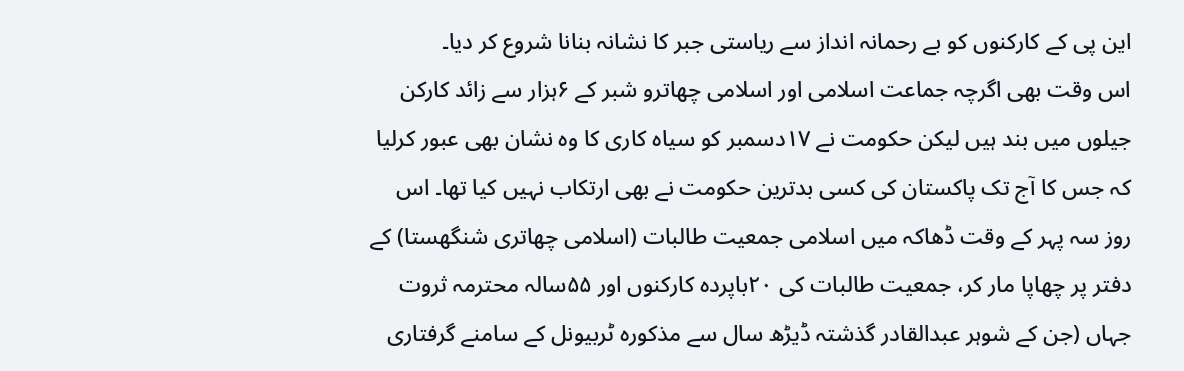این پی کے کارکنوں کو بے رحمانہ انداز سے ریاستی جبر کا نشانہ بنانا شروع کر دیا۔
اس وقت بھی اگرچہ جماعت اسلامی اور اسلامی چھاترو شبر کے ۶ہزار سے زائد کارکن جیلوں میں بند ہیں لیکن حکومت نے ۱۷دسمبر کو سیاہ کاری کا وہ نشان بھی عبور کرلیا کہ جس کا آج تک پاکستان کی کسی بدترین حکومت نے بھی ارتکاب نہیں کیا تھا۔ اس روز سہ پہر کے وقت ڈھاکہ میں اسلامی جمعیت طالبات (اسلامی چھاتری شنگھستا) کے دفتر پر چھاپا مار کر، جمعیت طالبات کی ۲۰باپردہ کارکنوں اور ۵۵سالہ محترمہ ثروت جہاں (جن کے شوہر عبدالقادر گذشتہ ڈیڑھ سال سے مذکورہ ٹربیونل کے سامنے گرفتاری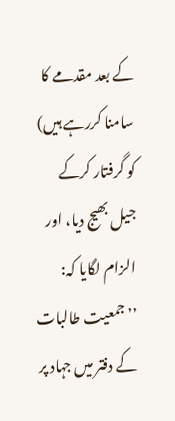کے بعد مقدمے کا سامنا کررہے ہیں) کو گرفتار کرکے جیل بھیج دیا، اور الزام لگایا کہ: ’’جمعیت طالبات کے دفتر میں جہاد پر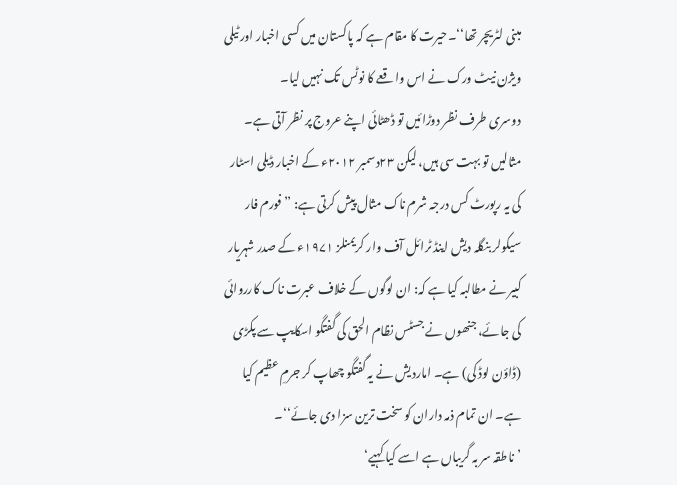مبنی لٹریچر تھا‘‘۔حیرت کا مقام ہے کہ پاکستان میں کسی اخبار اور ٹیلی ویژن نیٹ ورک نے اس واقعے کا نوٹس تک نہیں لیا۔
دوسری طرف نظر دوڑائیں تو ڈھٹائی اپنے عروج پر نظر آتی ہے۔ مثالیں تو بہت سی ہیں، لیکن ۲۳دسمبر ۲۰۱۲ء کے اخبار ڈیلی اسٹار کی یہ رپورٹ کس درجہ شرم ناک مثال پیش کرتی ہے: ’’فورم فار سیکولر بنگلہ دیش اینڈ ٹرائل آف وار کریمنلز ۱۹۷۱ء کے صدر شہریار کبیر نے مطالبہ کیا ہے کہ: ان لوگوں کے خلاف عبرت ناک کارروائی کی جائے، جنھوں نے جسٹس نظام الحق کی گفتگو اسکایپ سے پکڑی (ڈاؤن لوڈ کی) ہے۔ اماردیش نے یہ گفتگو چھاپ کر جرمِ عظیم کیا ہے۔ ان تمام ذمہ داران کو سخت ترین سزا دی جائے‘‘۔
’ناطقہ سر بہ گریباں ہے اسے کیا کہیے‘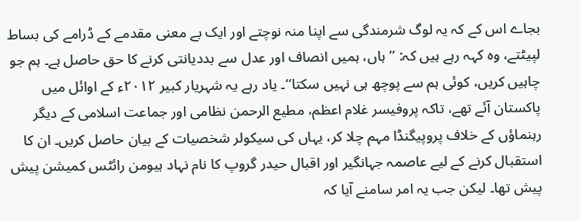بجاے اس کے کہ یہ لوگ شرمندگی سے اپنا منہ نوچتے اور ایک بے معنی مقدمے کے ڈرامے کی بساط لپیٹتے، وہ کہہ رہے ہیں کہ: ’’ہاں، ہمیں انصاف اور عدل سے بددیانتی کرنے کا حق حاصل ہے۔ ہم جو چاہیں کریں، کوئی ہم سے پوچھ ہی نہیں سکتا‘‘۔ یاد رہے یہ شہریار کبیر ۲۰۱۲ء کے اوائل میں پاکستان آئے تھے، تاکہ پروفیسر غلام اعظم، مطیع الرحمن نظامی اور جماعت اسلامی کے دیگر رہنماؤں کے خلاف پروپیگنڈا مہم چلا کر، یہاں کی سیکولر شخصیات کے بیان حاصل کریں۔ ان کا استقبال کرنے کے لیے عاصمہ جہانگیر اور اقبال حیدر گروپ کا نام نہاد ہیومن رائٹس کمیشن پیش پیش تھا۔ لیکن جب یہ امر سامنے آیا کہ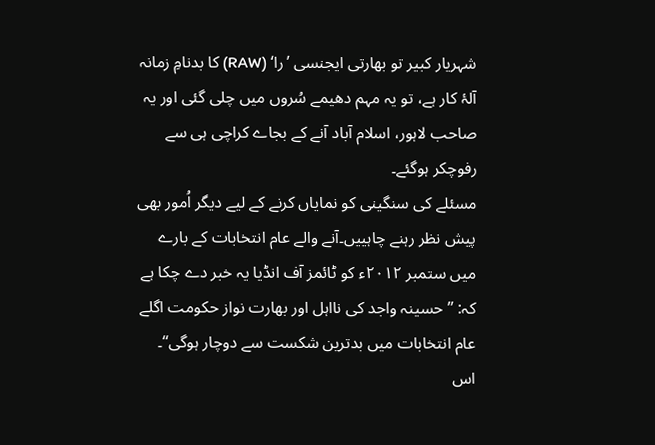شہریار کبیر تو بھارتی ایجنسی ’را‘ (RAW) کا بدنامِ زمانہ آلۂ کار ہے، تو یہ مہم دھیمے سُروں میں چلی گئی اور یہ صاحب لاہور، اسلام آباد آنے کے بجاے کراچی ہی سے رفوچکر ہوگئے۔
مسئلے کی سنگینی کو نمایاں کرنے کے لیے دیگر اُمور بھی پیش نظر رہنے چاہییں۔آنے والے عام انتخابات کے بارے میں ستمبر ۲۰۱۲ء کو ٹائمز آف انڈیا یہ خبر دے چکا ہے کہ: ’’حسینہ واجد کی نااہل اور بھارت نواز حکومت اگلے عام انتخابات میں بدترین شکست سے دوچار ہوگی‘‘۔ اس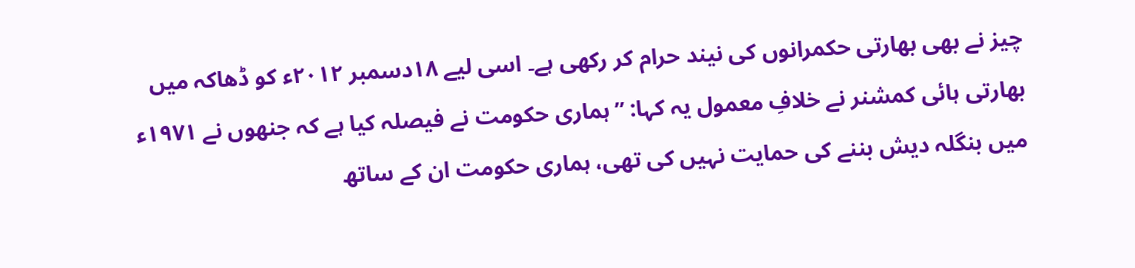چیز نے بھی بھارتی حکمرانوں کی نیند حرام کر رکھی ہے۔ اسی لیے ۱۸دسمبر ۲۰۱۲ء کو ڈھاکہ میں بھارتی ہائی کمشنر نے خلافِ معمول یہ کہا: ’’ہماری حکومت نے فیصلہ کیا ہے کہ جنھوں نے ۱۹۷۱ء میں بنگلہ دیش بننے کی حمایت نہیں کی تھی، ہماری حکومت ان کے ساتھ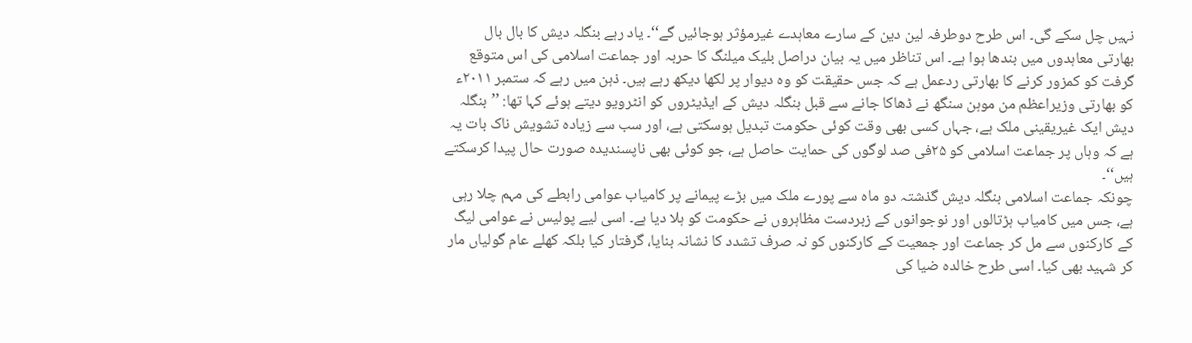نہیں چل سکے گی۔ اس طرح دوطرفہ لین دین کے سارے معاہدے غیرمؤثر ہوجائیں گے‘‘۔ یاد رہے بنگلہ دیش کا بال بال بھارتی معاہدوں میں بندھا ہوا ہے۔ اس تناظر میں یہ بیان دراصل بلیک میلنگ کا حربہ اور جماعت اسلامی کی اس متوقع گرفت کو کمزور کرنے کا بھارتی ردعمل ہے کہ جس حقیقت کو وہ دیوار پر لکھا دیکھ رہے ہیں۔ ذہن میں رہے کہ ستمبر ۲۰۱۱ء کو بھارتی وزیراعظم من موہن سنگھ نے ڈھاکا جانے سے قبل بنگلہ دیش کے ایڈیٹروں کو انٹرویو دیتے ہوئے کہا تھا: ’’بنگلہ دیش ایک غیریقینی ملک ہے، جہاں کسی بھی وقت کوئی حکومت تبدیل ہوسکتی ہے، اور سب سے زیادہ تشویش ناک بات یہ ہے کہ وہاں پر جماعت اسلامی کو ۲۵فی صد لوگوں کی حمایت حاصل ہے، جو کوئی بھی ناپسندیدہ صورت حال پیدا کرسکتے ہیں‘‘۔
چونکہ جماعت اسلامی بنگلہ دیش گذشتہ دو ماہ سے پورے ملک میں بڑے پیمانے پر کامیاب عوامی رابطے کی مہم چلا رہی ہے، جس میں کامیاب ہڑتالوں اور نوجوانوں کے زبردست مظاہروں نے حکومت کو ہلا دیا ہے۔ اسی لیے پولیس نے عوامی لیگ کے کارکنوں سے مل کر جماعت اور جمعیت کے کارکنوں کو نہ صرف تشدد کا نشانہ بنایا، گرفتار کیا بلکہ کھلے عام گولیاں مار کر شہید بھی کیا۔ اسی طرح خالدہ ضیا کی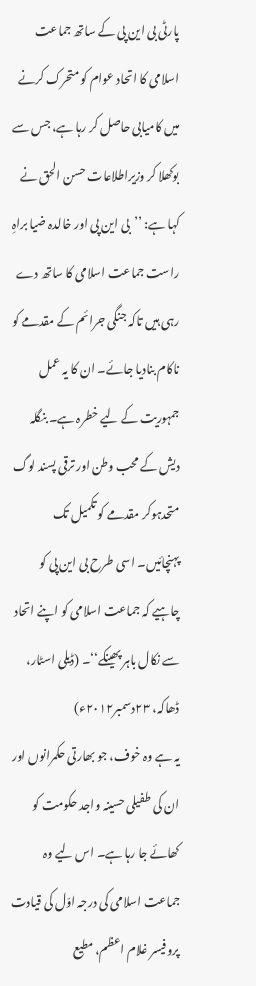پارٹی بی این پی کے ساتھ جماعت اسلامی کا اتحاد عوام کو متحرک کرنے میں کامیابی حاصل کر رہا ہے، جس سے بوکھلا کر وزیراطلاعات حسن الحق نے کہا ہے: ’’بی این پی اور خالدہ ضیا براہِ راست جماعت اسلامی کا ساتھ دے رہی ہیں تاکہ جنگی جرائم کے مقدمے کو ناکام بنادیا جائے۔ ان کا یہ عمل جمہوریت کے لیے خطرہ ہے۔ بنگلہ دیش کے محب وطن اور ترقی پسند لوگ متحدہوکر مقدمے کو تکمیل تک پہنچائیں۔ اسی طرح بی این پی کو چاہیے کہ جماعت اسلامی کو اپنے اتحاد سے نکال باہر پھینکے‘‘۔ (ڈیلی اسٹار، ڈھاکہ، ۲۳دسمبر۲۰۱۲ء)
یہ ہے وہ خوف، جو بھارتی حکمرانوں اور ان کی طفیلی حسینہ واجد حکومت کو کھائے جا رہا ہے۔ اس لیے وہ جماعت اسلامی کی درجہ اوّل کی قیادت پروفیسر غلام اعظم، مطیع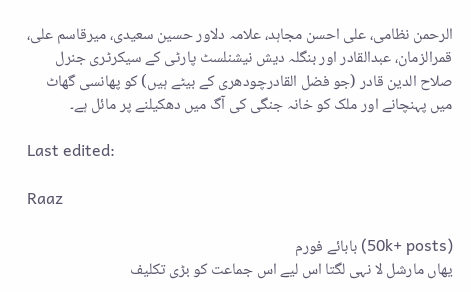الرحمن نظامی، علی احسن مجاہد، علامہ دلاور حسین سعیدی، میرقاسم علی، قمرالزمان، عبدالقادر اور بنگلہ دیش نیشنلسٹ پارٹی کے سیکرٹری جنرل صلاح الدین قادر (جو فضل القادرچودھری کے بیٹے ہیں) کو پھانسی گھاٹ میں پہنچانے اور ملک کو خانہ جنگی کی آگ میں دھکیلنے پر مائل ہے۔

Last edited:

Raaz

(50k+ posts) بابائے فورم
یھاں مارشل لا نہی لگتا اس لیے اس جماعت کو بڑی تکلیف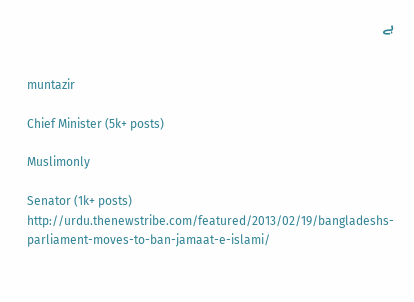ہے


muntazir

Chief Minister (5k+ posts)

Muslimonly

Senator (1k+ posts)
http://urdu.thenewstribe.com/featured/2013/02/19/bangladeshs-parliament-moves-to-ban-jamaat-e-islami/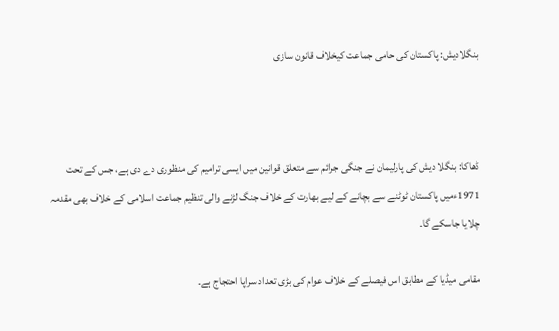بنگلادیش: پاکستان کی حامی جماعت کیخلاف قانون سازی



ڈھاکا: بنگلا دیش کی پارلیمان نے جنگی جرائم سے متعلق قوانین میں ایسی ترامیم کی منظوری دے دی ہے، جس کے تحت 1971ءمیں پاکستان ٹوٹنے سے بچانے کے لیے بھارت کے خلاف جنگ لڑنے والی تنظیم جماعت اسلامی کے خلاف بھی مقدمہ چلایا جاسکے گا۔

مقامی میڈیا کے مطابق اس فیصلے کے خلاف عوام کی بڑی تعداد سراپا احتجاج ہے۔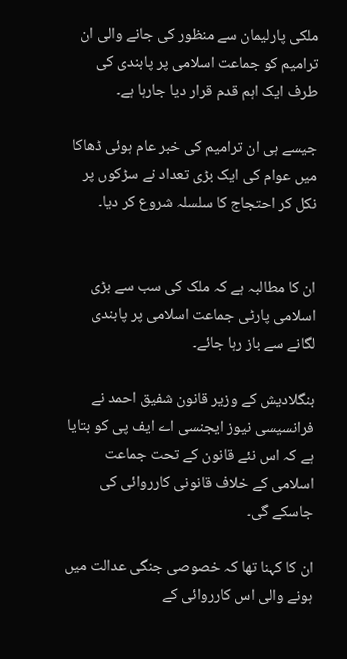ملکی پارلیمان سے منظور کی جانے والی ان ترامیم کو جماعت اسلامی پر پابندی کی طرف ایک اہم قدم قرار دیا جارہا ہے۔

جیسے ہی ان ترامیم کی خبر عام ہوئی ڈھاکا میں عوام کی ایک بڑی تعداد نے سڑکوں پر نکل کر احتجاج کا سلسلہ شروع کر دیا۔


ان کا مطالبہ ہے کہ ملک کی سب سے بڑی اسلامی پارٹی جماعت اسلامی پر پابندی لگانے سے باز رہا جائے۔

بنگلادیش کے وزیر قانون شفیق احمد نے فرانسیسی نیوز ایجنسی اے ایف پی کو بتایا ہے کہ اس نئے قانون کے تحت جماعت اسلامی کے خلاف قانونی کارروائی کی جاسکے گی۔

ان کا کہنا تھا کہ خصوصی جنگی عدالت میں ہونے والی اس کارروائی کے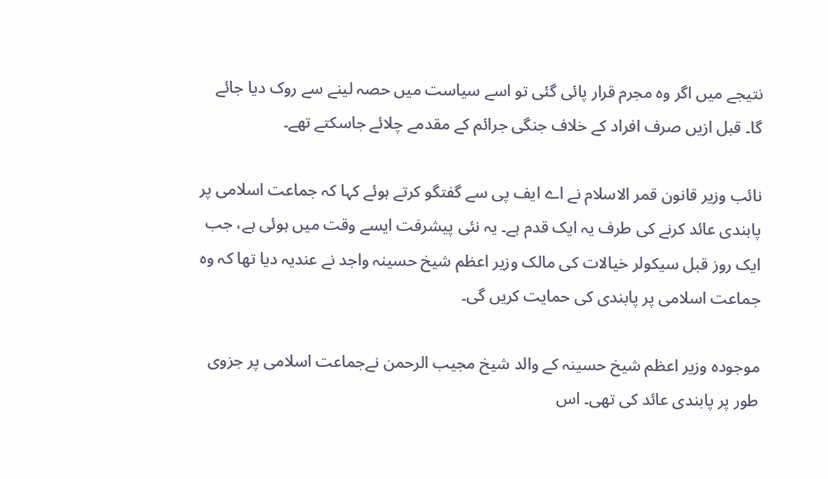نتیجے میں اگر وہ مجرم قرار پائی گئی تو اسے سیاست میں حصہ لینے سے روک دیا جائے گا۔ قبل ازیں صرف افراد کے خلاف جنگی جرائم کے مقدمے چلائے جاسکتے تھے۔

نائب وزیر قانون قمر الاسلام نے اے ایف پی سے گفتگو کرتے ہوئے کہا کہ جماعت اسلامی پر پابندی عائد کرنے کی طرف یہ ایک قدم ہے۔ یہ نئی پیشرفت ایسے وقت میں ہوئی ہے، جب ایک روز قبل سیکولر خیالات کی مالک وزیر اعظم شیخ حسینہ واجد نے عندیہ دیا تھا کہ وہ جماعت اسلامی پر پابندی کی حمایت کریں گی۔

موجودہ وزیر اعظم شیخ حسینہ کے والد شیخ مجیب الرحمن نےجماعت اسلامی پر جزوی طور پر پابندی عائد کی تھی۔ اس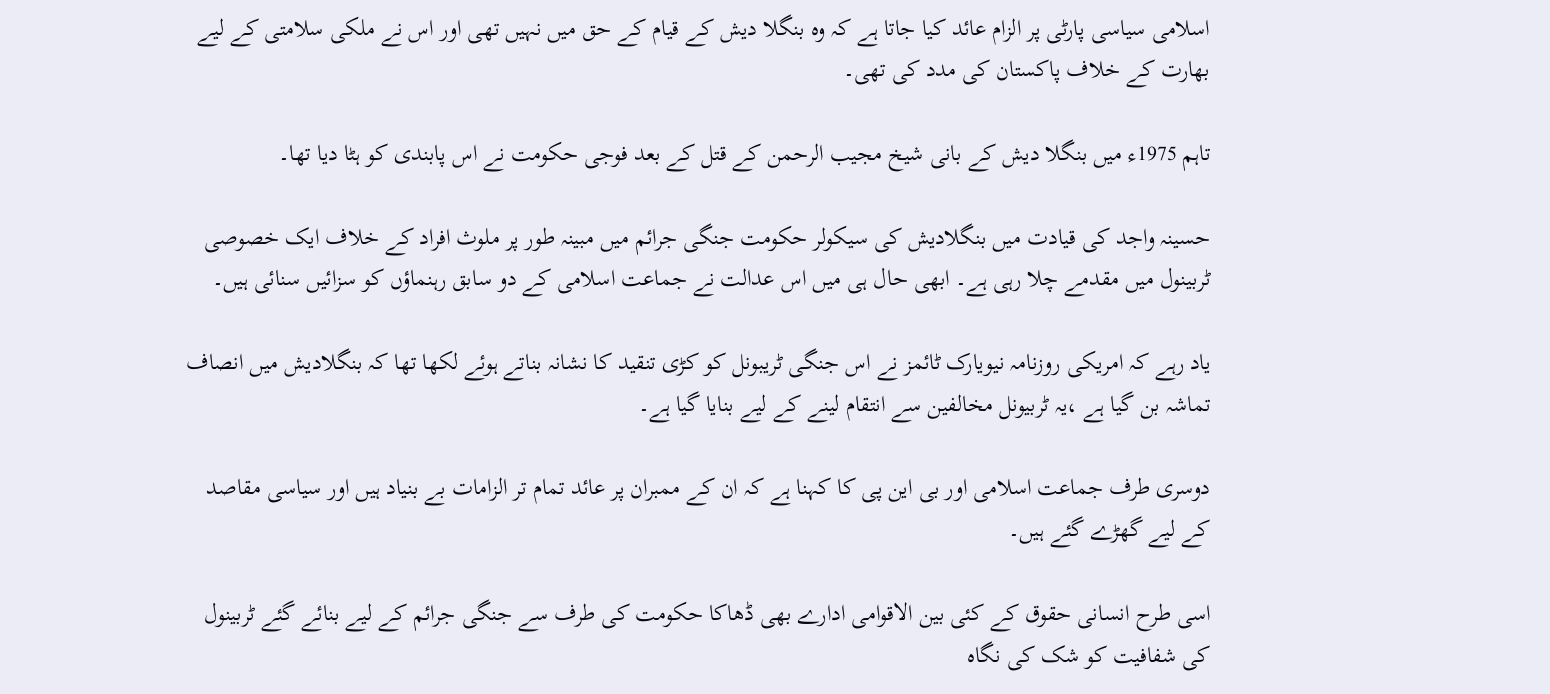اسلامی سیاسی پارٹی پر الزام عائد کیا جاتا ہے کہ وہ بنگلا دیش کے قیام کے حق میں نہیں تھی اور اس نے ملکی سلامتی کے لیے بھارت کے خلاف پاکستان کی مدد کی تھی۔

تاہم 1975ء میں بنگلا دیش کے بانی شیخ مجیب الرحمن کے قتل کے بعد فوجی حکومت نے اس پابندی کو ہٹا دیا تھا۔

حسینہ واجد کی قیادت میں بنگلادیش کی سیکولر حکومت جنگی جرائم میں مبینہ طور پر ملوث افراد کے خلاف ایک خصوصی ٹربینول میں مقدمے چلا رہی ہے۔ ابھی حال ہی میں اس عدالت نے جماعت اسلامی کے دو سابق رہنماؤں کو سزائیں سنائی ہیں۔

یاد رہے کہ امریکی روزنامہ نیویارک ٹائمز نے اس جنگی ٹریبونل کو کڑی تنقید کا نشانہ بناتے ہوئے لکھا تھا کہ بنگلادیش میں انصاف تماشہ بن گیا ہے ،یہ ٹربیونل مخالفین سے انتقام لینے کے لیے بنایا گیا ہے۔

دوسری طرف جماعت اسلامی اور بی این پی کا کہنا ہے کہ ان کے ممبران پر عائد تمام تر الزامات بے بنیاد ہیں اور سیاسی مقاصد کے لیے گھڑے گئے ہیں۔

اسی طرح انسانی حقوق کے کئی بین الاقوامی ادارے بھی ڈھاکا حکومت کی طرف سے جنگی جرائم کے لیے بنائے گئے ٹربینول کی شفافیت کو شک کی نگاہ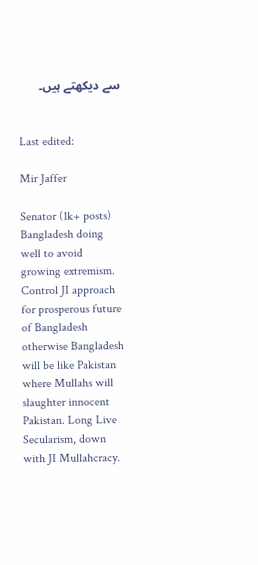سے دیکھتے ہیں۔


Last edited:

Mir Jaffer

Senator (1k+ posts)
Bangladesh doing well to avoid growing extremism. Control JI approach for prosperous future of Bangladesh otherwise Bangladesh will be like Pakistan where Mullahs will slaughter innocent Pakistan. Long Live Secularism, down with JI Mullahcracy.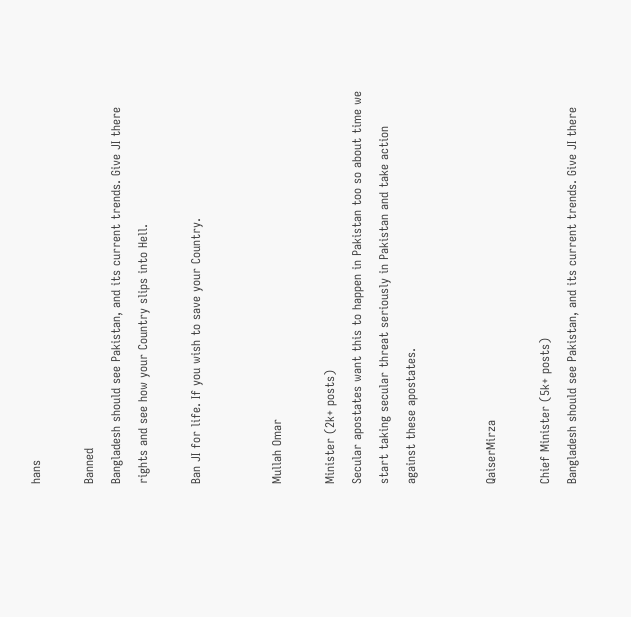hans

Banned
Bangladesh should see Pakistan, and its current trends. Give JI there rights and see how your Country slips into Hell.

Ban JI for life. If you wish to save your Country.


Mullah Omar

Minister (2k+ posts)
Secular apostates want this to happen in Pakistan too so about time we start taking secular threat seriously in Pakistan and take action against these apostates.


QaiserMirza

Chief Minister (5k+ posts)
Bangladesh should see Pakistan, and its current trends. Give JI there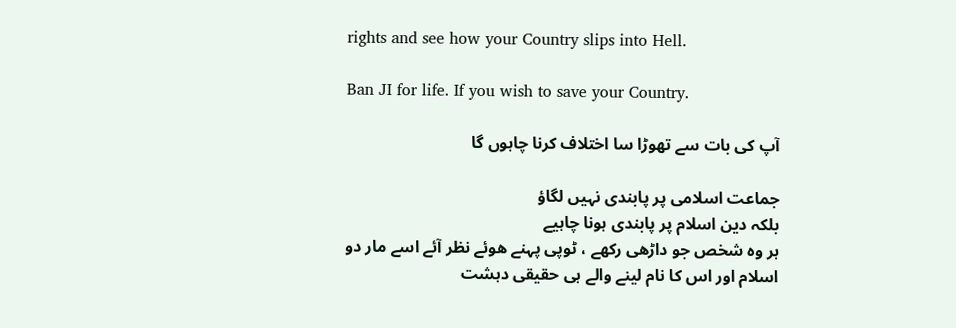rights and see how your Country slips into Hell.

Ban JI for life. If you wish to save your Country.

آپ کی بات سے تھوڑا سا اختلاف کرنا چاہوں گا

جماعت اسلامی پر پابندی نہیں لگاؤ
بلکہ دین اسلام پر پابندی ہونا چاہیے
ہر وہ شخص جو داڑھی رکھے ، ٹوپی پہنے ھوئے نظر آئے اسے مار دو
اسلام اور اس کا نام لینے والے ہی حقیقی دہشت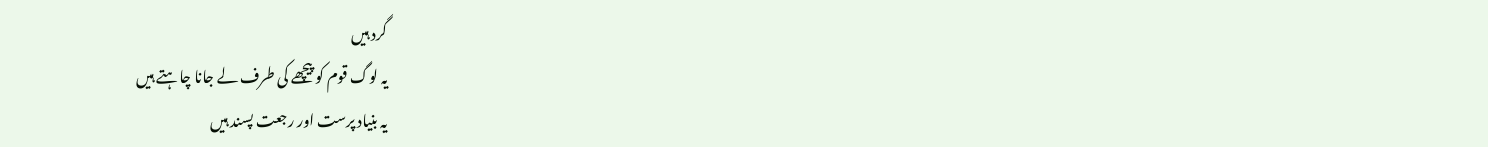گرد ہیں
یہ لوگ قوم کو پیچھے کی طرف لے جانا چاہتے ہیں
یہ بنیاد پرست اور رجعت پسند ہیں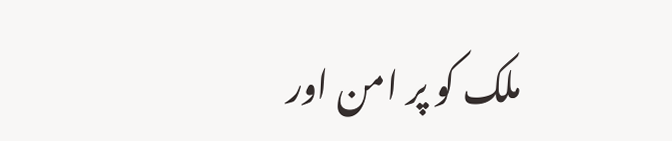ملک کو پر امن اور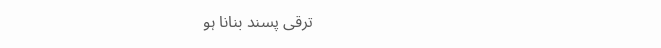ترقی پسند بنانا ہو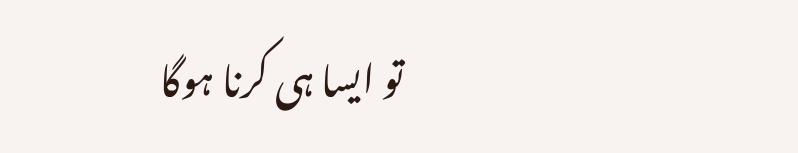تو ایسا ہی کرنا ہوگا